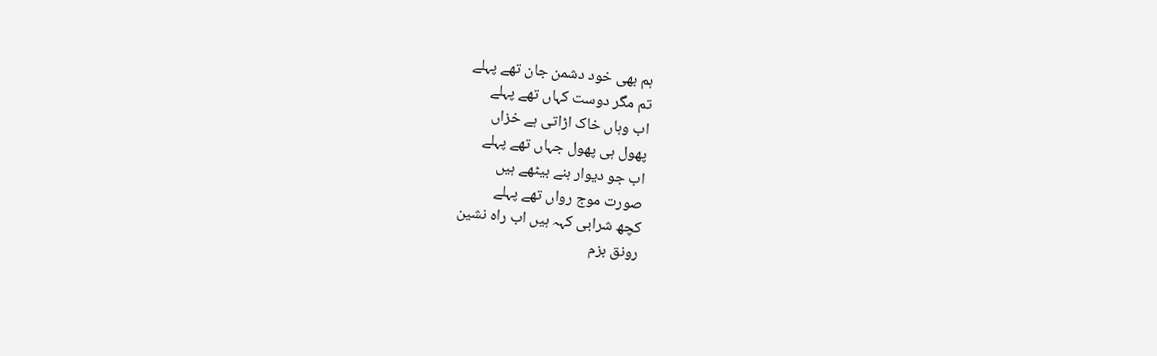ہم بھی خود دشمن جان تھے پہلے
تم مگر دوست کہاں تھے پہلے
اب وہاں خاک اڑاتی ہے خزاں
پھول ہی پھول جہاں تھے پہلے
اب جو دیوار بنے بیٹھے ہیں
صورت موج رواں تھے پہلے
کچھ شرابی کہہ ہیں اب راہ نشین
رونق بزم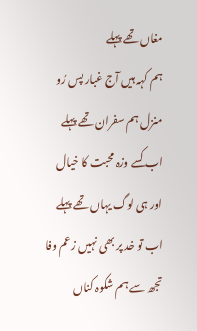مغاں تھے پہلے
ہم کہہ ہیں آج غبار پس رُو
منزل ہم سفران تھے پہلے
اب کسے وزہ محبت کا خیال
اور ہی لوگ یہاں تھے پہلے
اب تو خد پر بھی نہیں زعم وفا
تجھ سے ہم شکوہ کناں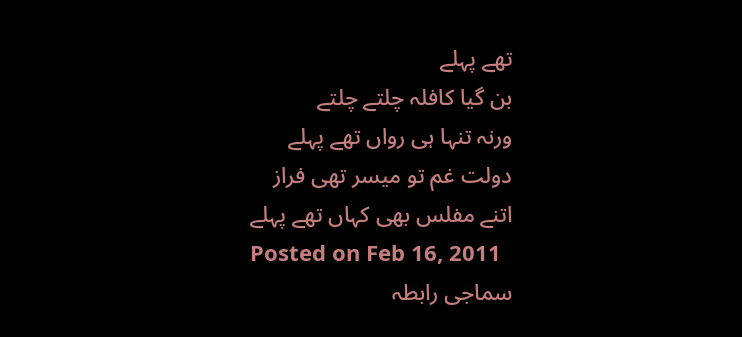تھے پہلے
بن گیا كافلہ چلتے چلتے
ورنہ تنہا ہی رواں تھے پہلے
دولت غم تو میسر تھی فراز
اتنے مفلس بھی کہاں تھے پہلے
Posted on Feb 16, 2011
سماجی رابطہ